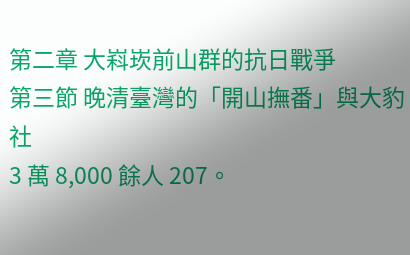第二章 大嵙崁前山群的抗日戰爭
第三節 晚清臺灣的「開山撫番」與大豹社
3 萬 8,000 餘人 207。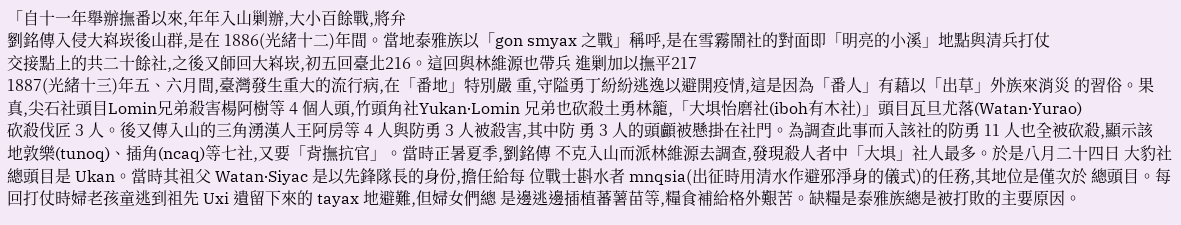「自十一年舉辦撫番以來,年年入山剿辦,大小百餘戰,將弁
劉銘傳入侵大嵙崁後山群,是在 1886(光緒十二)年間。當地泰雅族以「gon smyax 之戰」稱呼,是在雪霧鬧社的對面即「明亮的小溪」地點與清兵打仗
交接點上的共二十餘社,之後又師回大嵙崁,初五回臺北216。這回與林維源也帶兵 進剿加以撫平217
1887(光緒十三)年五、六月間,臺灣發生重大的流行病,在「番地」特別嚴 重,守隘勇丁紛紛逃逸以避開疫情,這是因為「番人」有藉以「出草」外族來消災 的習俗。果真,尖石社頭目Lomin兄弟殺害楊阿樹等 4 個人頭,竹頭角社Yukan‧Lomin 兄弟也砍殺土勇林籠,「大埧怡磨社(iboh有木社)」頭目瓦旦尤落(Watan‧Yurao)
砍殺伐匠 3 人。後又傳入山的三角湧漢人王阿房等 4 人與防勇 3 人被殺害,其中防 勇 3 人的頭顱被懸掛在社門。為調查此事而入該社的防勇 11 人也全被砍殺,顯示該 地敦樂(tunoq)、插角(ncaq)等七社,又要「背撫抗官」。當時正暑夏季,劉銘傳 不克入山而派林維源去調查,發現殺人者中「大埧」社人最多。於是八月二十四日 大豹社總頭目是 Ukan。當時其祖父 Watan‧Siyac 是以先鋒隊長的身份,擔任給每 位戰士斟水者 mnqsia(出征時用清水作避邪淨身的儀式)的任務,其地位是僅次於 總頭目。每回打仗時婦老孩童逃到祖先 Uxi 遺留下來的 tayax 地避難,但婦女們總 是邊逃邊插植蕃薯苗等,糧食補給格外艱苦。缺糧是泰雅族總是被打敗的主要原因。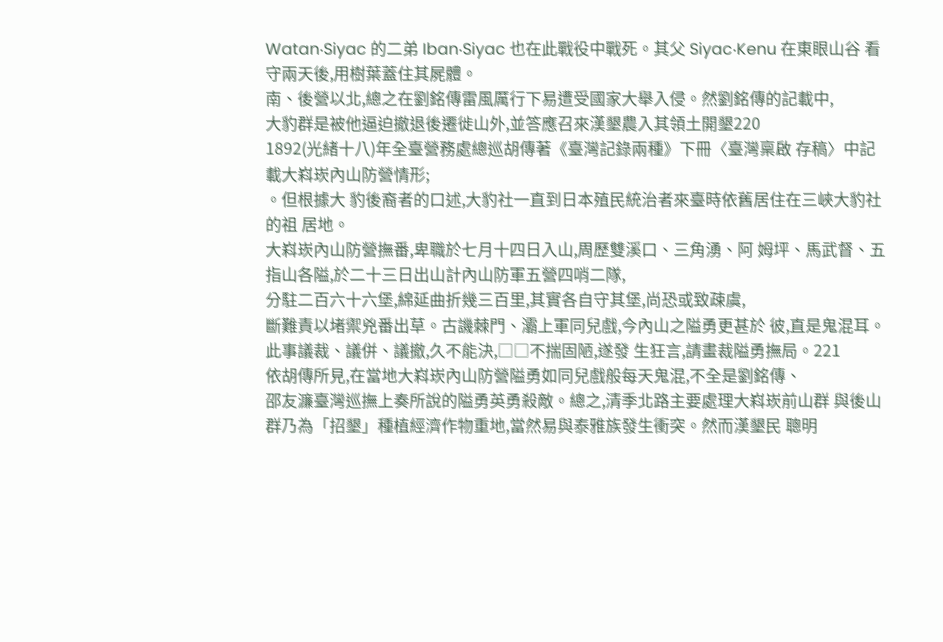Watan‧Siyac 的二弟 Iban‧Siyac 也在此戰役中戰死。其父 Siyac‧Kenu 在東眼山谷 看守兩天後,用樹葉蓋住其屍體。
南、後營以北,總之在劉銘傳雷風厲行下易遭受國家大舉入侵。然劉銘傳的記載中,
大豹群是被他逼迫撤退後遷徙山外,並答應召來漢墾農入其領土開墾220
1892(光緒十八)年全臺營務處總巡胡傳著《臺灣記錄兩種》下冊〈臺灣稟啟 存稿〉中記載大嵙崁內山防營情形;
。但根據大 豹後裔者的口述,大豹社一直到日本殖民統治者來臺時依舊居住在三峽大豹社的祖 居地。
大嵙崁內山防營撫番,卑職於七月十四日入山,周歷雙溪口、三角湧、阿 姆坪、馬武督、五指山各隘,於二十三日出山計內山防軍五營四哨二隊,
分駐二百六十六堡,綿延曲折幾三百里,其實各自守其堡,尚恐或致疎虞,
斷難責以堵禦兇番出草。古譏棘門、灞上軍同兒戲,今內山之隘勇更甚於 彼,直是鬼混耳。此事議裁、議併、議撤,久不能決,□□不揣固陋,遂發 生狂言,請畫裁隘勇撫局。221
依胡傳所見,在當地大嵙崁內山防營隘勇如同兒戲般每天鬼混,不全是劉銘傳、
邵友濂臺灣巡撫上奏所說的隘勇英勇殺敵。總之,清季北路主要處理大嵙崁前山群 與後山群乃為「招墾」種植經濟作物重地,當然易與泰雅族發生衝突。然而漢墾民 聰明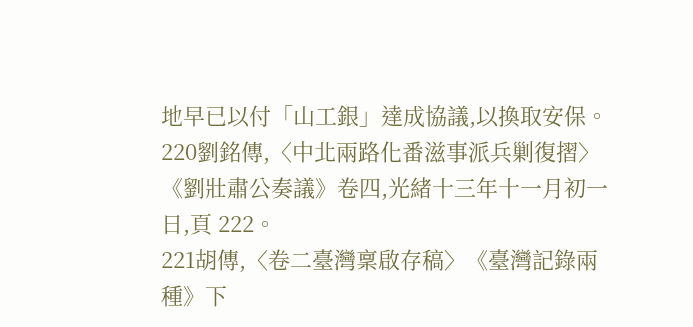地早已以付「山工銀」達成協議,以換取安保。
220劉銘傳,〈中北兩路化番滋事派兵剿復摺〉《劉壯肅公奏議》卷四,光緒十三年十一月初一日,頁 222。
221胡傳,〈卷二臺灣稟啟存稿〉《臺灣記錄兩種》下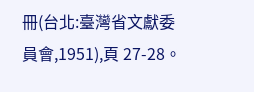冊(台北:臺灣省文獻委員會,1951),頁 27-28。